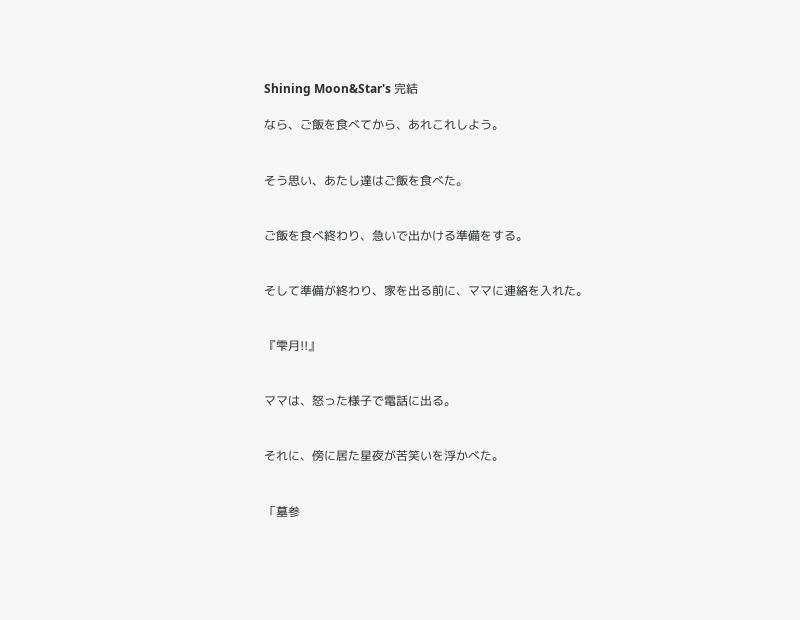Shining Moon&Star's 完結

なら、ご飯を食べてから、あれこれしよう。


そう思い、あたし達はご飯を食べた。


ご飯を食べ終わり、急いで出かける準備をする。


そして準備が終わり、家を出る前に、ママに連絡を入れた。


『雫月!!』


ママは、怒った様子で電話に出る。


それに、傍に居た星夜が苦笑いを浮かべた。


「墓参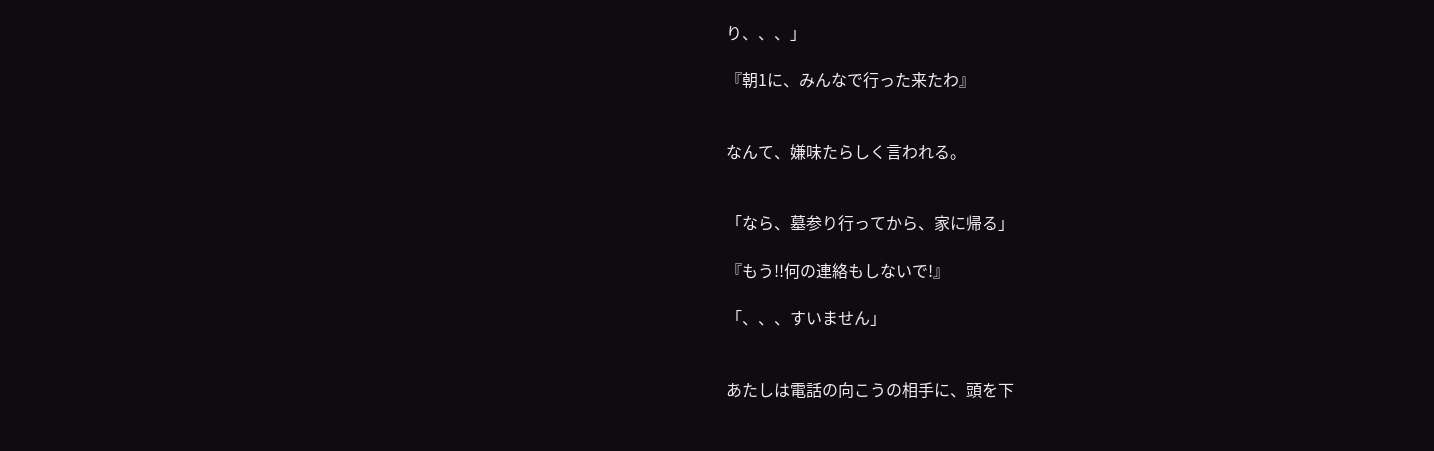り、、、」

『朝1に、みんなで行った来たわ』


なんて、嫌味たらしく言われる。


「なら、墓参り行ってから、家に帰る」

『もう!!何の連絡もしないで!』

「、、、すいません」


あたしは電話の向こうの相手に、頭を下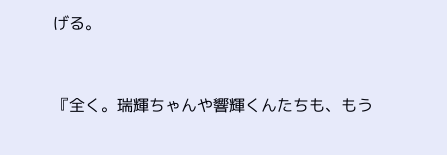げる。


『全く。瑞輝ちゃんや響輝くんたちも、もう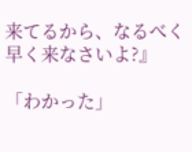来てるから、なるべく早く来なさいよ?』

「わかった」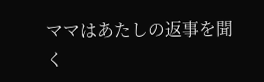ママはあたしの返事を聞く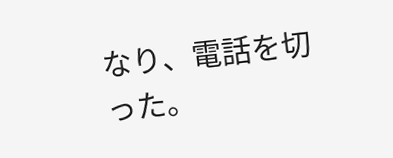なり、電話を切った。